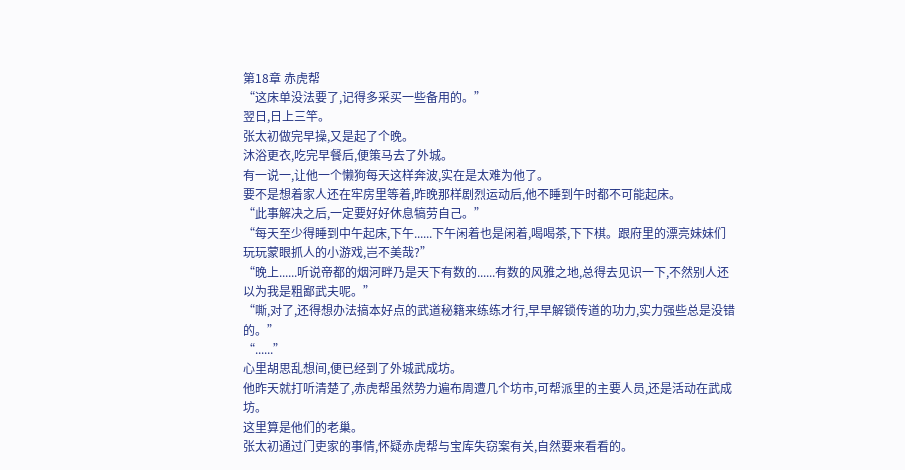第18章 赤虎帮
“这床单没法要了,记得多采买一些备用的。”
翌日,日上三竿。
张太初做完早操,又是起了个晚。
沐浴更衣,吃完早餐后,便策马去了外城。
有一说一,让他一个懒狗每天这样奔波,实在是太难为他了。
要不是想着家人还在牢房里等着,昨晚那样剧烈运动后,他不睡到午时都不可能起床。
“此事解决之后,一定要好好休息犒劳自己。”
“每天至少得睡到中午起床,下午......下午闲着也是闲着,喝喝茶,下下棋。跟府里的漂亮妹妹们玩玩蒙眼抓人的小游戏,岂不美哉?”
“晚上......听说帝都的烟河畔乃是天下有数的......有数的风雅之地,总得去见识一下,不然别人还以为我是粗鄙武夫呢。”
“嘶,对了,还得想办法搞本好点的武道秘籍来练练才行,早早解锁传道的功力,实力强些总是没错的。”
“......”
心里胡思乱想间,便已经到了外城武成坊。
他昨天就打听清楚了,赤虎帮虽然势力遍布周遭几个坊市,可帮派里的主要人员,还是活动在武成坊。
这里算是他们的老巢。
张太初通过门吏家的事情,怀疑赤虎帮与宝库失窃案有关,自然要来看看的。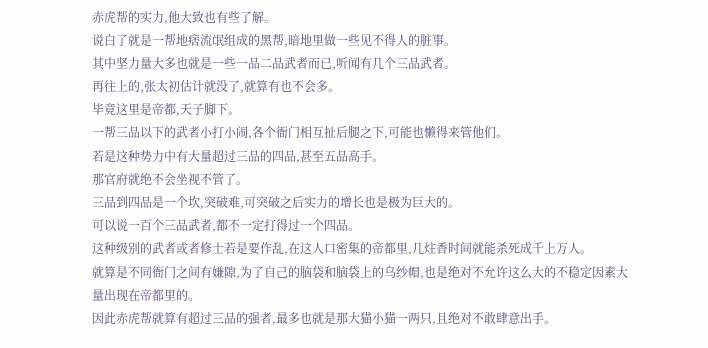赤虎帮的实力,他大致也有些了解。
说白了就是一帮地痞流氓组成的黑帮,暗地里做一些见不得人的脏事。
其中坚力量大多也就是一些一品二品武者而已,听闻有几个三品武者。
再往上的,张太初估计就没了,就算有也不会多。
毕竟这里是帝都,天子脚下。
一帮三品以下的武者小打小闹,各个衙门相互扯后腿之下,可能也懒得来管他们。
若是这种势力中有大量超过三品的四品,甚至五品高手。
那官府就绝不会坐视不管了。
三品到四品是一个坎,突破难,可突破之后实力的增长也是极为巨大的。
可以说一百个三品武者,都不一定打得过一个四品。
这种级别的武者或者修士若是要作乱,在这人口密集的帝都里,几炷香时间就能杀死成千上万人。
就算是不同衙门之间有嫌隙,为了自己的脑袋和脑袋上的乌纱帽,也是绝对不允许这么大的不稳定因素大量出现在帝都里的。
因此赤虎帮就算有超过三品的强者,最多也就是那大猫小猫一两只,且绝对不敢肆意出手。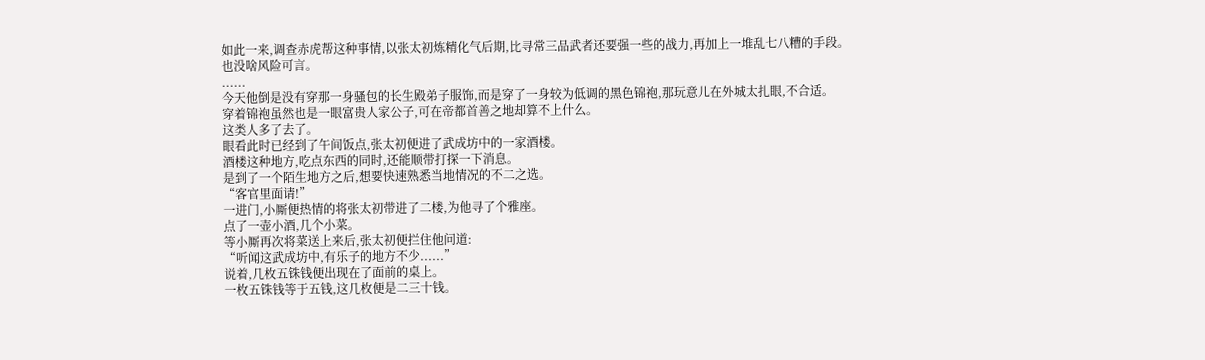如此一来,调查赤虎帮这种事情,以张太初炼精化气后期,比寻常三品武者还要强一些的战力,再加上一堆乱七八糟的手段。
也没啥风险可言。
......
今天他倒是没有穿那一身骚包的长生殿弟子服饰,而是穿了一身较为低调的黑色锦袍,那玩意儿在外城太扎眼,不合适。
穿着锦袍虽然也是一眼富贵人家公子,可在帝都首善之地却算不上什么。
这类人多了去了。
眼看此时已经到了午间饭点,张太初便进了武成坊中的一家酒楼。
酒楼这种地方,吃点东西的同时,还能顺带打探一下消息。
是到了一个陌生地方之后,想要快速熟悉当地情况的不二之选。
“客官里面请!”
一进门,小厮便热情的将张太初带进了二楼,为他寻了个雅座。
点了一壶小酒,几个小菜。
等小厮再次将菜送上来后,张太初便拦住他问道:
“听闻这武成坊中,有乐子的地方不少......”
说着,几枚五铢钱便出现在了面前的桌上。
一枚五铢钱等于五钱,这几枚便是二三十钱。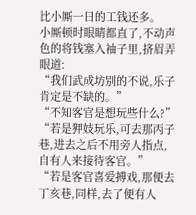比小厮一日的工钱还多。
小厮顿时眼睛都直了,不动声色的将钱塞入袖子里,挤眉弄眼道:
“我们武成坊别的不说,乐子肯定是不缺的。”
“不知客官是想玩些什么?”
“若是狎妓玩乐,可去那丙子巷,进去之后不用旁人指点,自有人来接待客官。”
“若是客官喜爱搏戏,那便去丁亥巷,同样,去了便有人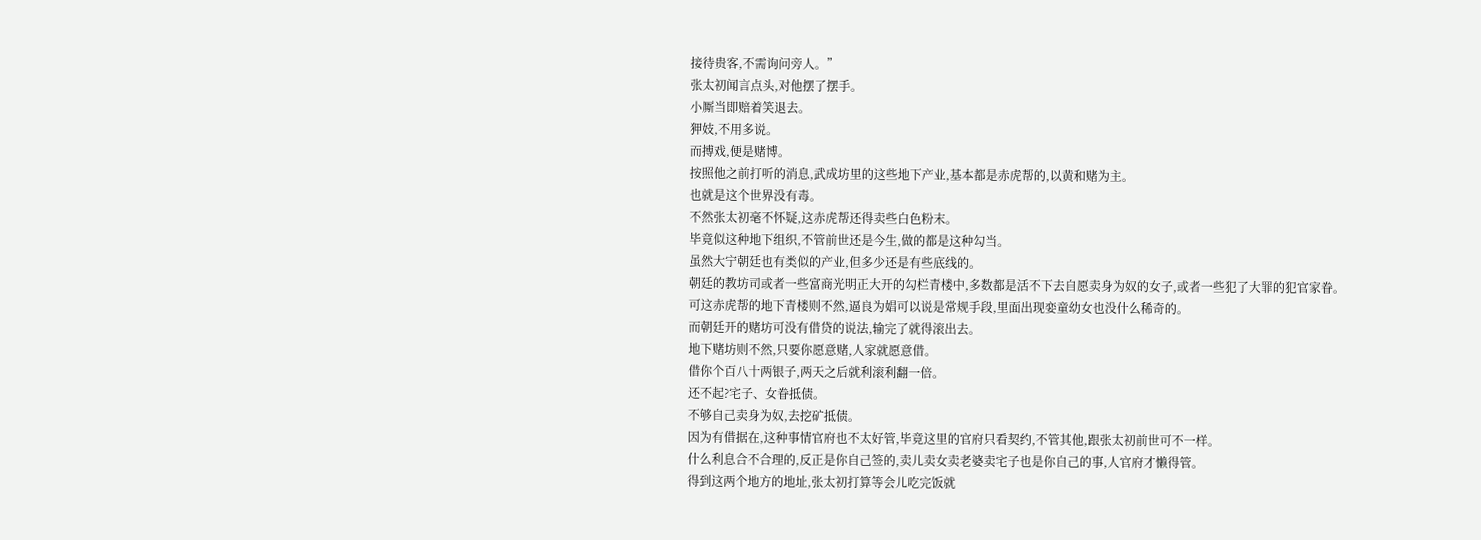接待贵客,不需询问旁人。”
张太初闻言点头,对他摆了摆手。
小厮当即赔着笑退去。
狎妓,不用多说。
而搏戏,便是赌博。
按照他之前打听的消息,武成坊里的这些地下产业,基本都是赤虎帮的,以黄和赌为主。
也就是这个世界没有毒。
不然张太初毫不怀疑,这赤虎帮还得卖些白色粉末。
毕竟似这种地下组织,不管前世还是今生,做的都是这种勾当。
虽然大宁朝廷也有类似的产业,但多少还是有些底线的。
朝廷的教坊司或者一些富商光明正大开的勾栏青楼中,多数都是活不下去自愿卖身为奴的女子,或者一些犯了大罪的犯官家眷。
可这赤虎帮的地下青楼则不然,逼良为娼可以说是常规手段,里面出现娈童幼女也没什么稀奇的。
而朝廷开的赌坊可没有借贷的说法,输完了就得滚出去。
地下赌坊则不然,只要你愿意赌,人家就愿意借。
借你个百八十两银子,两天之后就利滚利翻一倍。
还不起?宅子、女眷抵债。
不够自己卖身为奴,去挖矿抵债。
因为有借据在,这种事情官府也不太好管,毕竟这里的官府只看契约,不管其他,跟张太初前世可不一样。
什么利息合不合理的,反正是你自己签的,卖儿卖女卖老婆卖宅子也是你自己的事,人官府才懒得管。
得到这两个地方的地址,张太初打算等会儿吃完饭就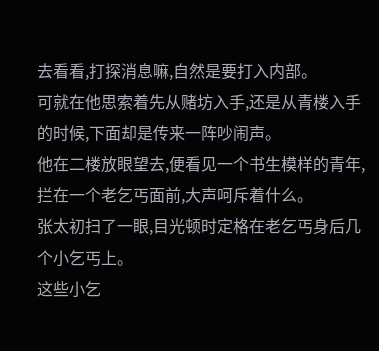去看看,打探消息嘛,自然是要打入内部。
可就在他思索着先从赌坊入手,还是从青楼入手的时候,下面却是传来一阵吵闹声。
他在二楼放眼望去,便看见一个书生模样的青年,拦在一个老乞丐面前,大声呵斥着什么。
张太初扫了一眼,目光顿时定格在老乞丐身后几个小乞丐上。
这些小乞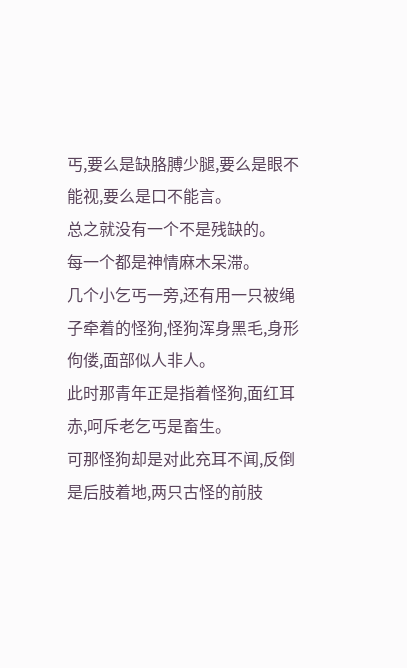丐,要么是缺胳膊少腿,要么是眼不能视,要么是口不能言。
总之就没有一个不是残缺的。
每一个都是神情麻木呆滞。
几个小乞丐一旁,还有用一只被绳子牵着的怪狗,怪狗浑身黑毛,身形佝偻,面部似人非人。
此时那青年正是指着怪狗,面红耳赤,呵斥老乞丐是畜生。
可那怪狗却是对此充耳不闻,反倒是后肢着地,两只古怪的前肢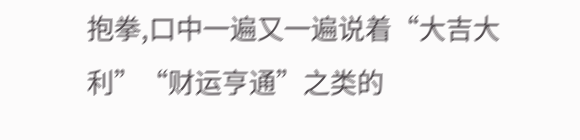抱拳,口中一遍又一遍说着“大吉大利”“财运亨通”之类的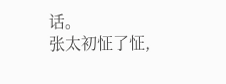话。
张太初怔了怔,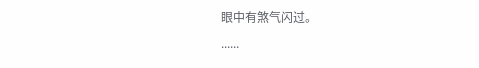眼中有煞气闪过。
......